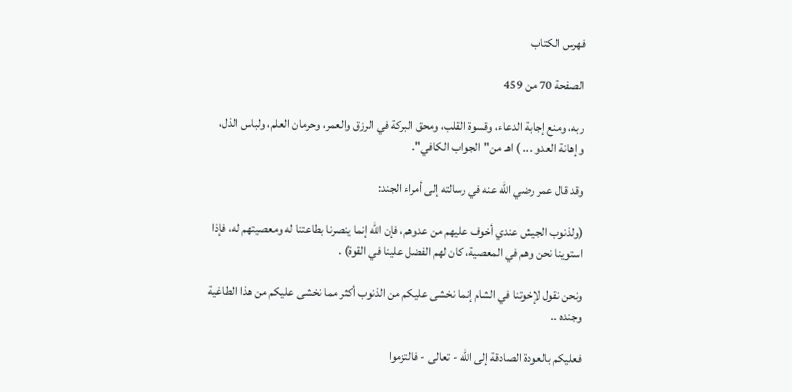فهرس الكتاب

الصفحة 70 من 459

ربه، ومنع إجابة الدعاء، وقسوة القلب، ومحق البركة في الرزق والعمر، وحرمان العلم، ولباس الذل، وإهانة العدو ... ) اهـ من"الجواب الكافي".

وقد قال عمر رضي الله عنه في رسالته إلى أمراء الجند:

(ولذنوب الجيش عندي أخوف عليهم من عدوهم، فإن الله إنما ينصرنا بطاعتنا له ومعصيتهم له، فإذا استوينا نحن وهم في المعصية، كان لهم الفضل علينا في القوة) .

ونحن نقول لإخوتنا في الشام إنما نخشى عليكم من الذنوب أكثر مما نخشى عليكم من هذا الطاغية وجنده ..

فعليكم بالعودة الصادقة إلى الله - تعالى - فالتزموا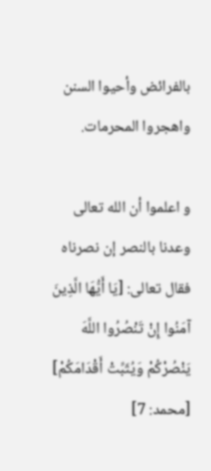بالفرائض وأحيوا السنن واهجروا المحرمات.

و اعلموا أن الله تعالى وعدنا بالنصر إن نصرناه فقال تعالى: [يَا أَيُّهَا الَّذِينَ آمَنُوا إِنْ تَنْصُرُوا اللَّهَ يَنْصُرْكُمْ وَيُثَبِّتْ أَقْدَامَكُمْ] [محمد: 7]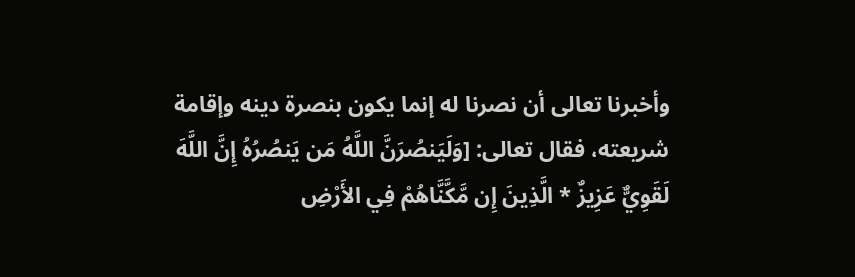وأخبرنا تعالى أن نصرنا له إنما يكون بنصرة دينه وإقامة شريعته، فقال تعالى: [وَلَيَنصُرَنَّ اللَّهُ مَن يَنصُرُهُ إِنَّ اللَّهَ لَقَوِيٌّ عَزِيزٌ * الَّذِينَ إِن مَّكَّنَّاهُمْ فِي الأَرْضِ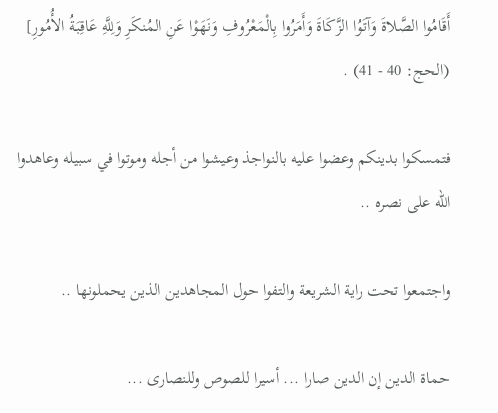أَقَامُوا الصَّلاةَ وَآتَوُا الزَّكَاةَ وَأَمَرُوا بِالْمَعْرُوفِ وَنَهَوْا عَنِ المُنكَرِ وَلِلَّهِ عَاقِبَةُ الأُمُورِ] (الحج: 40 - 41) .

فتمسكوا بدينكم وعضوا عليه بالنواجذ وعيشوا من أجله وموتوا في سبيله وعاهدوا الله على نصره ..

واجتمعوا تحت راية الشريعة والتفوا حول المجاهدين الذين يحملونها ..

حماة الدين إن الدين صارا ... أسيرا للصوص وللنصارى ...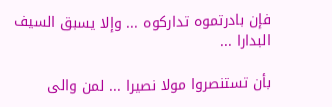فإن بادرتموه تداركوه ... وإلا يسبق السيف البدارا ...

بأن تستنصروا مولا نصيرا ... لمن والى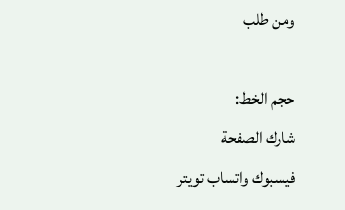ومن طلب

حجم الخط:
شارك الصفحة
فيسبوك واتساب تويتر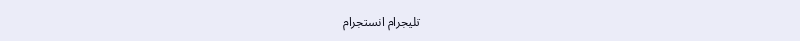تليجرام انستجرام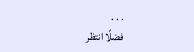. . .
فضلًا انتظر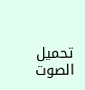تحميل الصوت